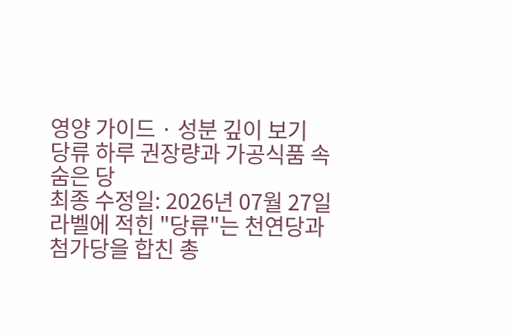영양 가이드 · 성분 깊이 보기
당류 하루 권장량과 가공식품 속 숨은 당
최종 수정일: 2026년 07월 27일
라벨에 적힌 "당류"는 천연당과 첨가당을 합친 총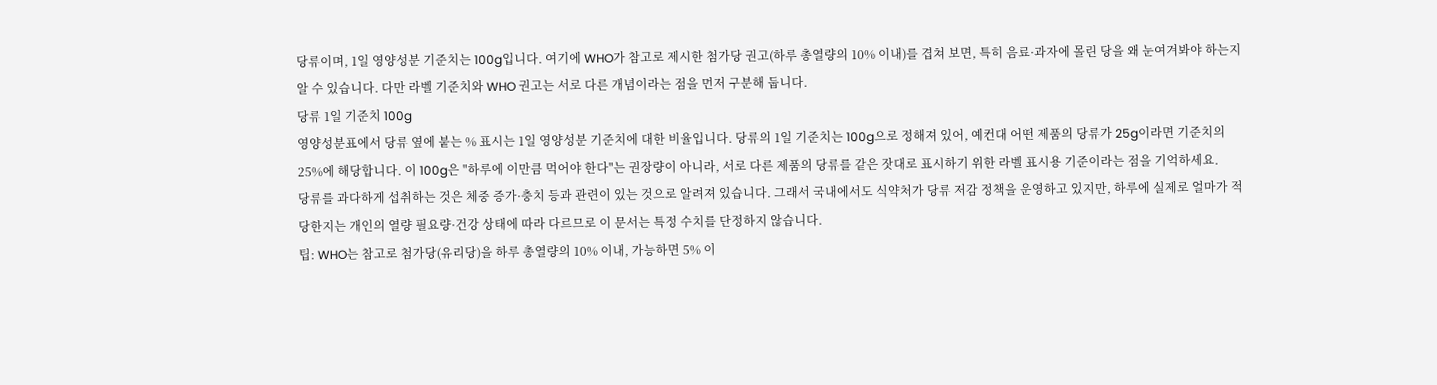당류이며, 1일 영양성분 기준치는 100g입니다. 여기에 WHO가 참고로 제시한 첨가당 권고(하루 총열량의 10% 이내)를 겹쳐 보면, 특히 음료·과자에 몰린 당을 왜 눈여겨봐야 하는지 알 수 있습니다. 다만 라벨 기준치와 WHO 권고는 서로 다른 개념이라는 점을 먼저 구분해 둡니다.
당류 1일 기준치 100g
영양성분표에서 당류 옆에 붙는 % 표시는 1일 영양성분 기준치에 대한 비율입니다. 당류의 1일 기준치는 100g으로 정해져 있어, 예컨대 어떤 제품의 당류가 25g이라면 기준치의 25%에 해당합니다. 이 100g은 "하루에 이만큼 먹어야 한다"는 권장량이 아니라, 서로 다른 제품의 당류를 같은 잣대로 표시하기 위한 라벨 표시용 기준이라는 점을 기억하세요.
당류를 과다하게 섭취하는 것은 체중 증가·충치 등과 관련이 있는 것으로 알려져 있습니다. 그래서 국내에서도 식약처가 당류 저감 정책을 운영하고 있지만, 하루에 실제로 얼마가 적당한지는 개인의 열량 필요량·건강 상태에 따라 다르므로 이 문서는 특정 수치를 단정하지 않습니다.
팁: WHO는 참고로 첨가당(유리당)을 하루 총열량의 10% 이내, 가능하면 5% 이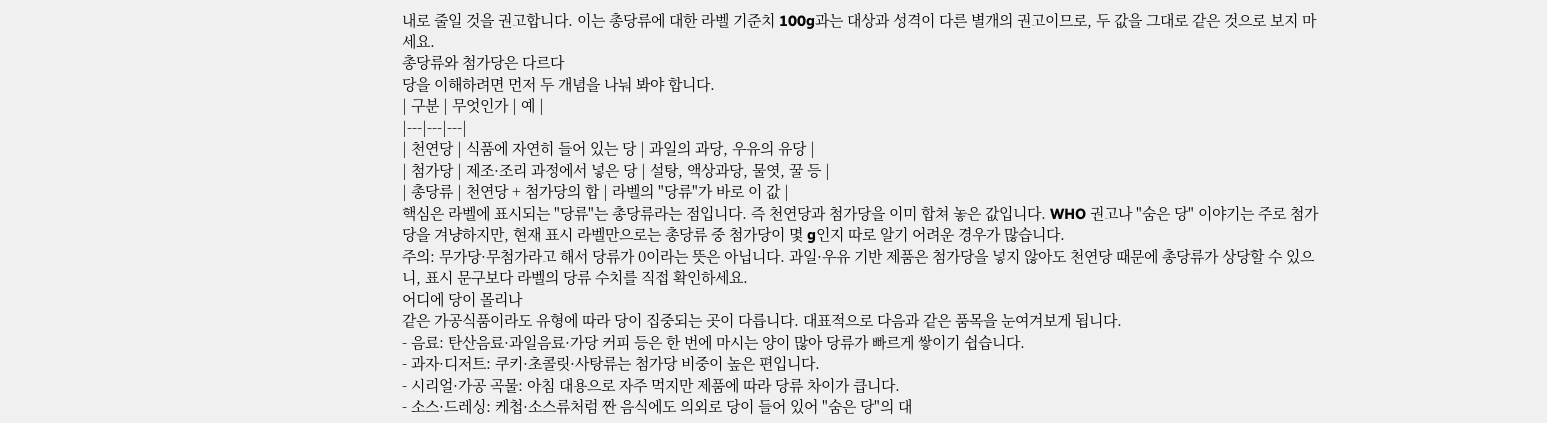내로 줄일 것을 권고합니다. 이는 총당류에 대한 라벨 기준치 100g과는 대상과 성격이 다른 별개의 권고이므로, 두 값을 그대로 같은 것으로 보지 마세요.
총당류와 첨가당은 다르다
당을 이해하려면 먼저 두 개념을 나눠 봐야 합니다.
| 구분 | 무엇인가 | 예 |
|---|---|---|
| 천연당 | 식품에 자연히 들어 있는 당 | 과일의 과당, 우유의 유당 |
| 첨가당 | 제조·조리 과정에서 넣은 당 | 설탕, 액상과당, 물엿, 꿀 등 |
| 총당류 | 천연당 + 첨가당의 합 | 라벨의 "당류"가 바로 이 값 |
핵심은 라벨에 표시되는 "당류"는 총당류라는 점입니다. 즉 천연당과 첨가당을 이미 합쳐 놓은 값입니다. WHO 권고나 "숨은 당" 이야기는 주로 첨가당을 겨냥하지만, 현재 표시 라벨만으로는 총당류 중 첨가당이 몇 g인지 따로 알기 어려운 경우가 많습니다.
주의: 무가당·무첨가라고 해서 당류가 0이라는 뜻은 아닙니다. 과일·우유 기반 제품은 첨가당을 넣지 않아도 천연당 때문에 총당류가 상당할 수 있으니, 표시 문구보다 라벨의 당류 수치를 직접 확인하세요.
어디에 당이 몰리나
같은 가공식품이라도 유형에 따라 당이 집중되는 곳이 다릅니다. 대표적으로 다음과 같은 품목을 눈여겨보게 됩니다.
- 음료: 탄산음료·과일음료·가당 커피 등은 한 번에 마시는 양이 많아 당류가 빠르게 쌓이기 쉽습니다.
- 과자·디저트: 쿠키·초콜릿·사탕류는 첨가당 비중이 높은 편입니다.
- 시리얼·가공 곡물: 아침 대용으로 자주 먹지만 제품에 따라 당류 차이가 큽니다.
- 소스·드레싱: 케첩·소스류처럼 짠 음식에도 의외로 당이 들어 있어 "숨은 당"의 대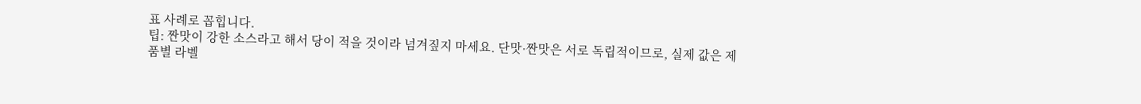표 사례로 꼽힙니다.
팁: 짠맛이 강한 소스라고 해서 당이 적을 것이라 넘겨짚지 마세요. 단맛·짠맛은 서로 독립적이므로, 실제 값은 제품별 라벨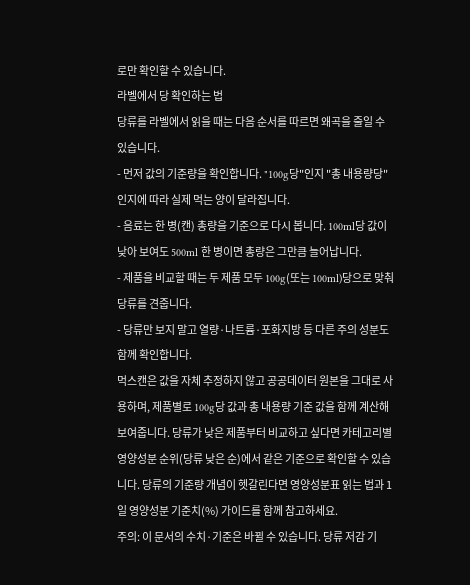로만 확인할 수 있습니다.
라벨에서 당 확인하는 법
당류를 라벨에서 읽을 때는 다음 순서를 따르면 왜곡을 줄일 수 있습니다.
- 먼저 값의 기준량을 확인합니다. "100g당"인지 "총 내용량당"인지에 따라 실제 먹는 양이 달라집니다.
- 음료는 한 병(캔) 총량을 기준으로 다시 봅니다. 100ml당 값이 낮아 보여도 500ml 한 병이면 총량은 그만큼 늘어납니다.
- 제품을 비교할 때는 두 제품 모두 100g(또는 100ml)당으로 맞춰 당류를 견줍니다.
- 당류만 보지 말고 열량·나트륨·포화지방 등 다른 주의 성분도 함께 확인합니다.
먹스캔은 값을 자체 추정하지 않고 공공데이터 원본을 그대로 사용하며, 제품별로 100g당 값과 총 내용량 기준 값을 함께 계산해 보여줍니다. 당류가 낮은 제품부터 비교하고 싶다면 카테고리별 영양성분 순위(당류 낮은 순)에서 같은 기준으로 확인할 수 있습니다. 당류의 기준량 개념이 헷갈린다면 영양성분표 읽는 법과 1일 영양성분 기준치(%) 가이드를 함께 참고하세요.
주의: 이 문서의 수치·기준은 바뀔 수 있습니다. 당류 저감 기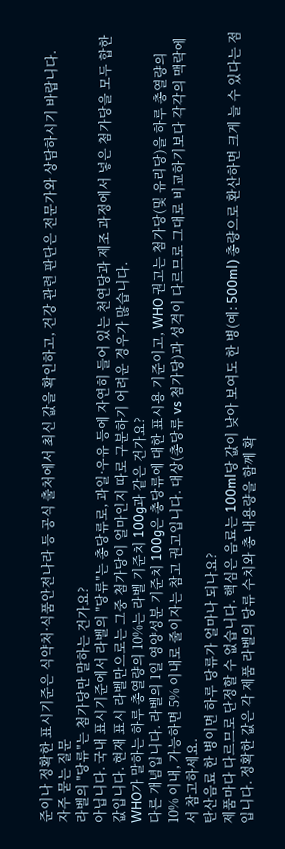준이나 정확한 표시기준은 식약처·식품안전나라 등 공식 출처에서 최신 값을 확인하고, 건강 관련 판단은 전문가와 상담하시기 바랍니다.
자주 묻는 질문
라벨의 "당류"는 첨가당만 말하는 건가요?
아닙니다. 국내 표시기준에서 라벨의 "당류"는 총당류로, 과일·우유 등에 자연히 들어 있는 천연당과 제조 과정에서 넣은 첨가당을 모두 합한 값입니다. 현재 표시 라벨만으로는 그중 첨가당이 얼마인지 따로 구분하기 어려운 경우가 많습니다.
WHO가 말하는 하루 총열량의 10%는 라벨 기준치 100g과 같은 건가요?
다른 개념입니다. 라벨의 1일 영양성분 기준치 100g은 총당류에 대한 표시용 기준이고, WHO 권고는 첨가당(및 유리당)을 하루 총열량의 10% 이내, 가능하면 5% 이내로 줄이자는 참고 권고입니다. 대상(총당류 vs 첨가당)과 성격이 다르므로 그대로 비교하기보다 각각의 맥락에서 참고하세요.
탄산음료 한 병이면 하루 당류가 얼마나 되나요?
제품마다 다르므로 단정할 수 없습니다. 핵심은 음료는 100ml당 값이 낮아 보여도 한 병(예: 500ml) 총량으로 환산하면 크게 늘 수 있다는 점입니다. 정확한 값은 각 제품 라벨의 당류 수치와 총 내용량을 함께 확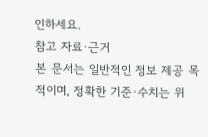인하세요.
참고 자료·근거
본 문서는 일반적인 정보 제공 목적이며, 정확한 기준·수치는 위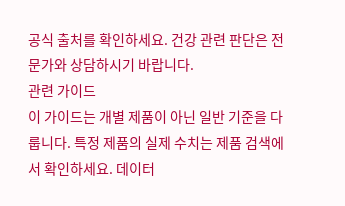공식 출처를 확인하세요. 건강 관련 판단은 전문가와 상담하시기 바랍니다.
관련 가이드
이 가이드는 개별 제품이 아닌 일반 기준을 다룹니다. 특정 제품의 실제 수치는 제품 검색에서 확인하세요. 데이터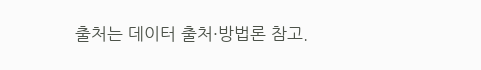출처는 데이터 출처·방법론 참고.